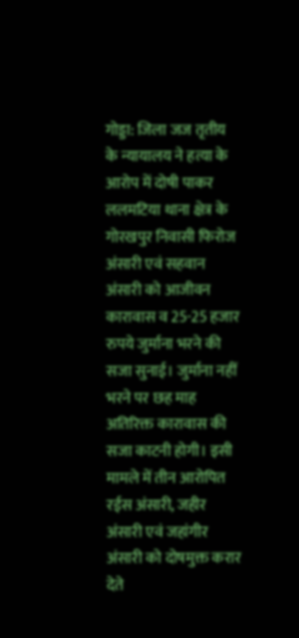गोड्डा: जिला जज तृतीय के न्यायालय ने हत्या के आरोप में दोषी पाकर ललमटिया थाना क्षेत्र के गोरखपुर निवासी फिरोज अंसारी एवं सहवान अंसारी को आजीवन कारावास व 25-25 हजार रुपये जुर्माना भरने की सजा सुनाई। जुर्माना नहीं भरने पर छह माह अतिरिक्त कारावास की सजा काटनी होगी। इसी मामले में तीन आरोपित रईस अंसारी, जहीर अंसारी एवं जहांगीर अंसारी को दोषमुक्त करार देते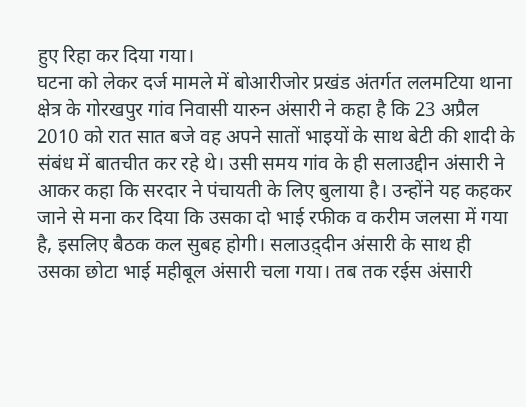हुए रिहा कर दिया गया।
घटना को लेकर दर्ज मामले में बोआरीजोर प्रखंड अंतर्गत ललमटिया थाना क्षेत्र के गोरखपुर गांव निवासी यारुन अंसारी ने कहा है कि 23 अप्रैल 2010 को रात सात बजे वह अपने सातों भाइयों के साथ बेटी की शादी के संबंध में बातचीत कर रहे थे। उसी समय गांव के ही सलाउद्दीन अंसारी ने आकर कहा कि सरदार ने पंचायती के लिए बुलाया है। उन्होंने यह कहकर जाने से मना कर दिया कि उसका दो भाई रफीक व करीम जलसा में गया है, इसलिए बैठक कल सुबह होगी। सलाउद़्दीन अंसारी के साथ ही उसका छोटा भाई महीबूल अंसारी चला गया। तब तक रईस अंसारी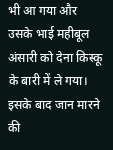भी आ गया और उसके भाई महीबूल अंसारी को देना किस्कू के बारी में ले गया। इसके बाद जान मारने की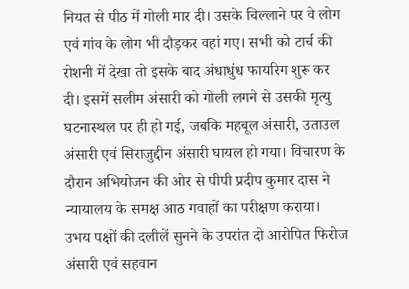नियत से पीठ में गोली मार दी। उसके चिल्लाने पर वे लोग एवं गांव के लोग भी दौड़कर वहां गए। सभी को टार्च की रोशनी में देखा तो इसके बाद अंधाधुंध फायरिग शुरू कर दी। इसमें सलीम अंसारी को गोली लगने से उसकी मृत्यु घटनास्थल पर ही हो गई, जबकि महबूल अंसारी, उताउल अंसारी एवं सिराजुद्दीन अंसारी घायल हो गया। विचारण के दौरान अभियोजन की ओर से पीपी प्रदीप कुमार दास ने न्यायालय के समक्ष आठ गवाहों का परीक्षण कराया। उभय पक्षों की दलीलें सुनने के उपरांत दो आरोपित फिरोज अंसारी एवं सहवान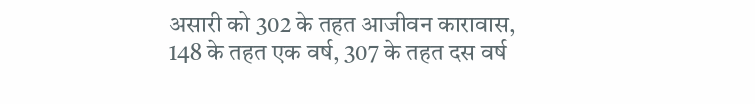असारी को 302 के तहत आजीवन कारावास, 148 के तहत एक वर्ष, 307 के तहत दस वर्ष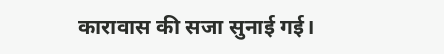कारावास की सजा सुनाई गई।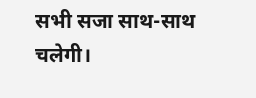सभी सजा साथ-साथ चलेगी।